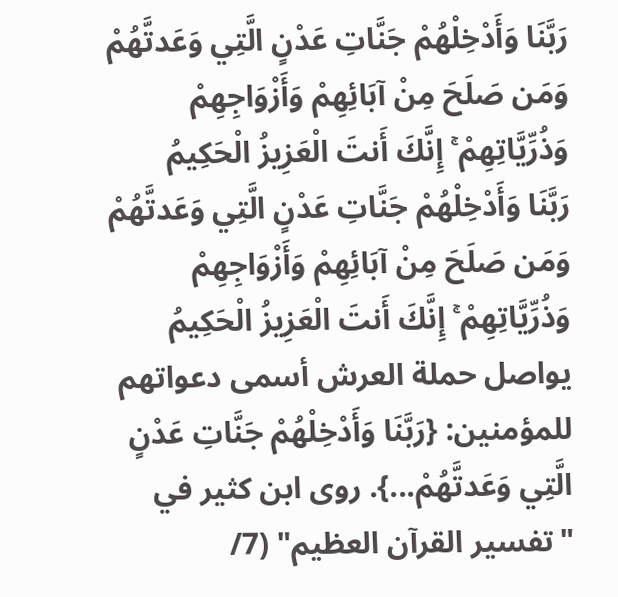رَبَّنَا وَأَدْخِلْهُمْ جَنَّاتِ عَدْنٍ الَّتِي وَعَدتَّهُمْ وَمَن صَلَحَ مِنْ آبَائِهِمْ وَأَزْوَاجِهِمْ وَذُرِّيَّاتِهِمْ ۚ إِنَّكَ أَنتَ الْعَزِيزُ الْحَكِيمُ
رَبَّنَا وَأَدْخِلْهُمْ جَنَّاتِ عَدْنٍ الَّتِي وَعَدتَّهُمْ وَمَن صَلَحَ مِنْ آبَائِهِمْ وَأَزْوَاجِهِمْ وَذُرِّيَّاتِهِمْ ۚ إِنَّكَ أَنتَ الْعَزِيزُ الْحَكِيمُ
يواصل حملة العرش أسمى دعواتهم للمؤمنين: {رَبَّنَا وَأَدْخِلْهُمْ جَنَّاتِ عَدْنٍ الَّتِي وَعَدتَّهُمْ...}. روى ابن كثير في "تفسير القرآن العظيم" (7/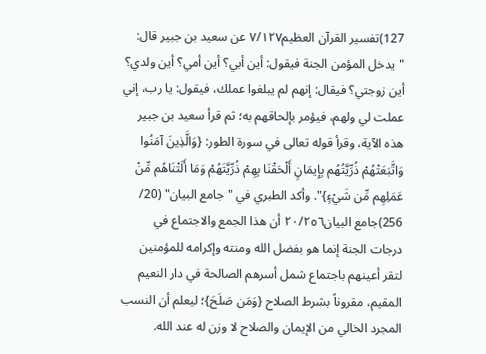127)تفسير القرآن العظيم٧/١٢٧ عن سعيد بن جبير قال: "يدخل المؤمن الجنة فيقول: أين أبي؟ أين أمي؟ أين ولدي؟ أين زوجتي؟ فيقال: إنهم لم يبلغوا عملك، فيقول: يا رب، إني عملت لي ولهم، فيؤمر بإلحاقهم به؛ ثم قرأ سعيد بن جبير هذه الآية، وقرأ قوله تعالى في سورة الطور: {وَالَّذِينَ آمَنُوا وَاتَّبَعَتْهُمْ ذُرِّيَّتُهُم بِإِيمَانٍ أَلْحَقْنَا بِهِمْ ذُرِّيَّتَهُمْ وَمَا أَلَتْنَاهُم مِّنْ عَمَلِهِم مِّن شَيْءٍ}". وأكد الطبري في "جامع البيان" (20/ 256)جامع البيان٢٠/٢٥٦ أن هذا الجمع والاجتماع في درجات الجنة إنما هو بفضل الله ومنته وإكرامه للمؤمنين لتقر أعينهم باجتماع شمل أسرهم الصالحة في دار النعيم المقيم، مقروناً بشرط الصلاح {وَمَن صَلَحَ}؛ ليعلم أن النسب المجرد الخالي من الإيمان والصلاح لا وزن له عند الله.